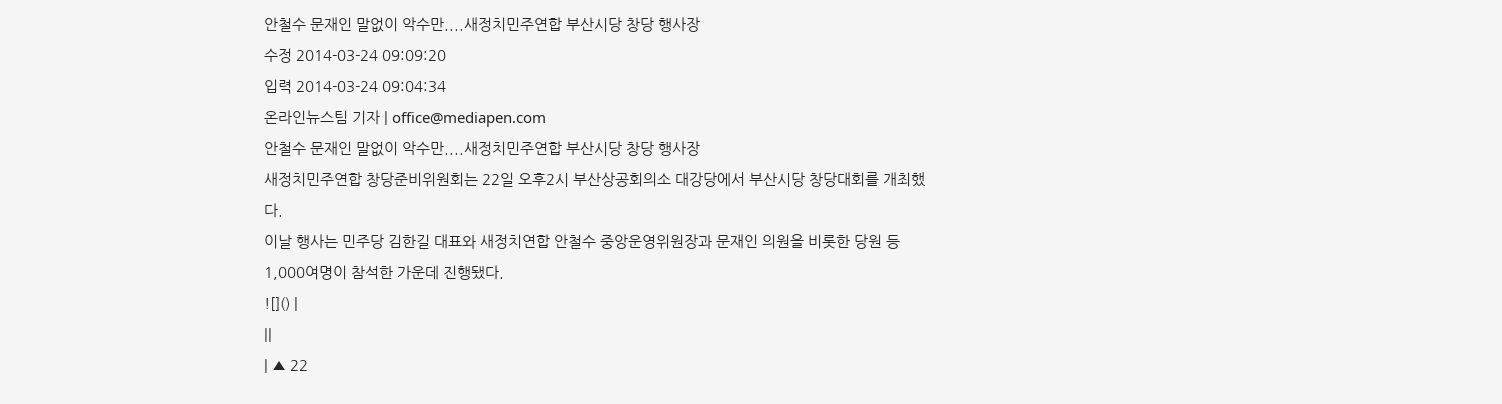안철수 문재인 말없이 악수만....새정치민주연합 부산시당 창당 행사장
수정 2014-03-24 09:09:20
입력 2014-03-24 09:04:34
온라인뉴스팀 기자 | office@mediapen.com
안철수 문재인 말없이 악수만....새정치민주연합 부산시당 창당 행사장
새정치민주연합 창당준비위원회는 22일 오후2시 부산상공회의소 대강당에서 부산시당 창당대회를 개최했다.
이날 행사는 민주당 김한길 대표와 새정치연합 안철수 중앙운영위원장과 문재인 의원을 비롯한 당원 등 1,000여명이 참석한 가운데 진행됐다.
![]() |
||
| ▲ 22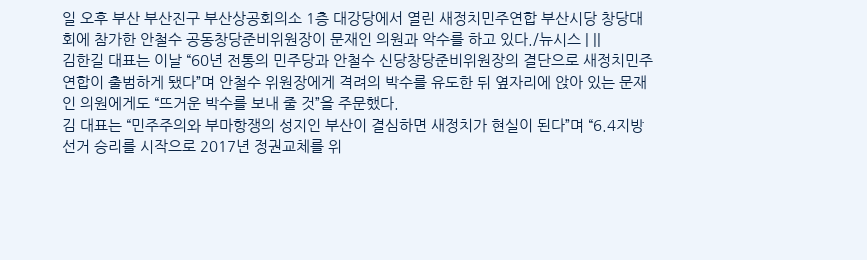일 오후 부산 부산진구 부산상공회의소 1층 대강당에서 열린 새정치민주연합 부산시당 창당대회에 참가한 안철수 공동창당준비위원장이 문재인 의원과 악수를 하고 있다./뉴시스 | ||
김한길 대표는 이날 “60년 전통의 민주당과 안철수 신당창당준비위원장의 결단으로 새정치민주연합이 출범하게 됐다”며 안철수 위원장에게 격려의 박수를 유도한 뒤 옆자리에 앉아 있는 문재인 의원에게도 “뜨거운 박수를 보내 줄 것”을 주문했다.
김 대표는 “민주주의와 부마항쟁의 성지인 부산이 결심하면 새정치가 현실이 된다”며 “6.4지방선거 승리를 시작으로 2017년 정권교체를 위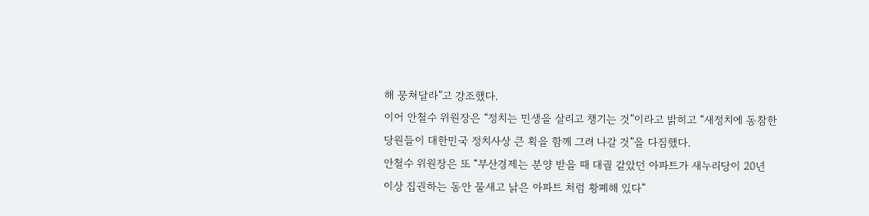해 뭉쳐달라”고 강조했다.
이어 안철수 위원장은 “정치는 민생을 살리고 챙기는 것”이라고 밝히고 “새정치에 동참한 당원들이 대한민국 정치사상 큰 획을 함께 그려 나갈 것”을 다짐했다.
안철수 위원장은 또 “부산경제는 분양 받을 때 대궐 같았던 아파트가 새누리당이 20년 이상 집권하는 동안 물새고 낡은 아파트 처럼 황폐해 있다”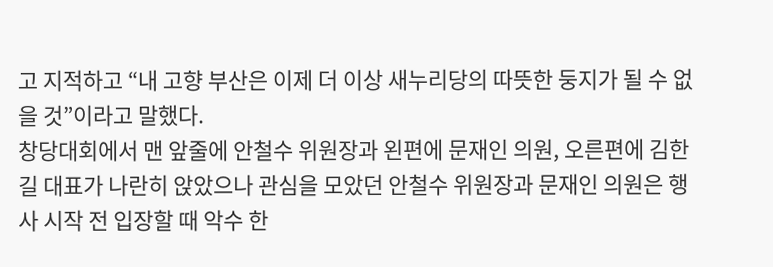고 지적하고 “내 고향 부산은 이제 더 이상 새누리당의 따뜻한 둥지가 될 수 없을 것”이라고 말했다.
창당대회에서 맨 앞줄에 안철수 위원장과 왼편에 문재인 의원, 오른편에 김한길 대표가 나란히 앉았으나 관심을 모았던 안철수 위원장과 문재인 의원은 행사 시작 전 입장할 때 악수 한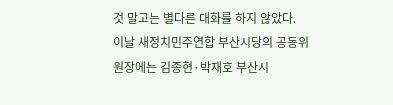것 말고는 별다른 대화를 하지 않았다.
이날 새정치민주연합 부산시당의 공동위원장에는 김종현·박재호 부산시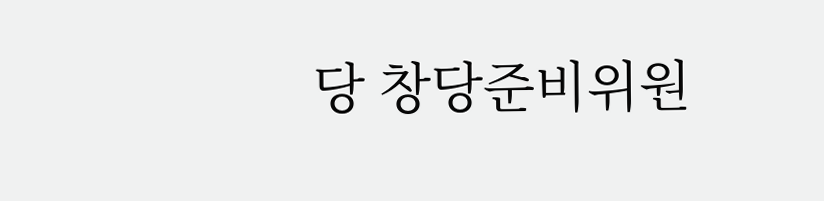당 창당준비위원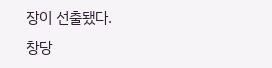장이 선출됐다.
창당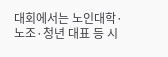대회에서는 노인대학·노조·청년 대표 등 시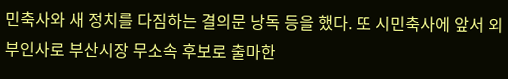민축사와 새 정치를 다짐하는 결의문 낭독 등을 했다. 또 시민축사에 앞서 외부인사로 부산시장 무소속 후보로 출마한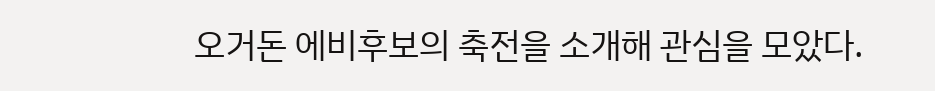오거돈 에비후보의 축전을 소개해 관심을 모았다.